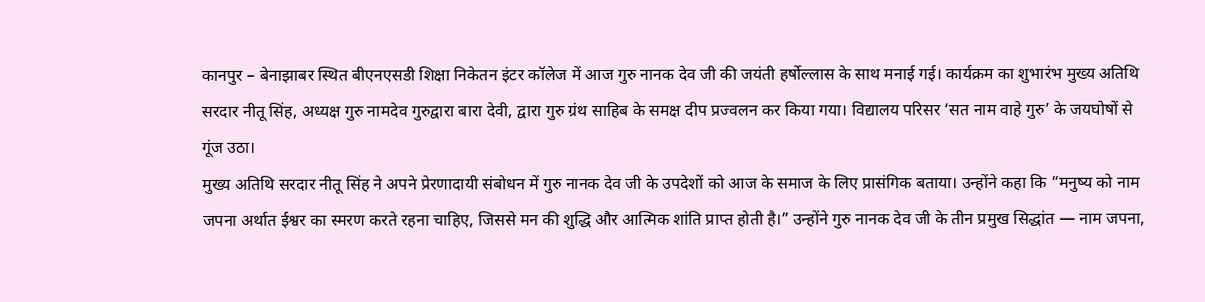कानपुर – बेनाझाबर स्थित बीएनएसडी शिक्षा निकेतन इंटर कॉलेज में आज गुरु नानक देव जी की जयंती हर्षोल्लास के साथ मनाई गई। कार्यक्रम का शुभारंभ मुख्य अतिथि सरदार नीतू सिंह, अध्यक्ष गुरु नामदेव गुरुद्वारा बारा देवी, द्वारा गुरु ग्रंथ साहिब के समक्ष दीप प्रज्वलन कर किया गया। विद्यालय परिसर ‘सत नाम वाहे गुरु’ के जयघोषों से गूंज उठा।
मुख्य अतिथि सरदार नीतू सिंह ने अपने प्रेरणादायी संबोधन में गुरु नानक देव जी के उपदेशों को आज के समाज के लिए प्रासंगिक बताया। उन्होंने कहा कि “मनुष्य को नाम जपना अर्थात ईश्वर का स्मरण करते रहना चाहिए, जिससे मन की शुद्धि और आत्मिक शांति प्राप्त होती है।” उन्होंने गुरु नानक देव जी के तीन प्रमुख सिद्धांत — नाम जपना,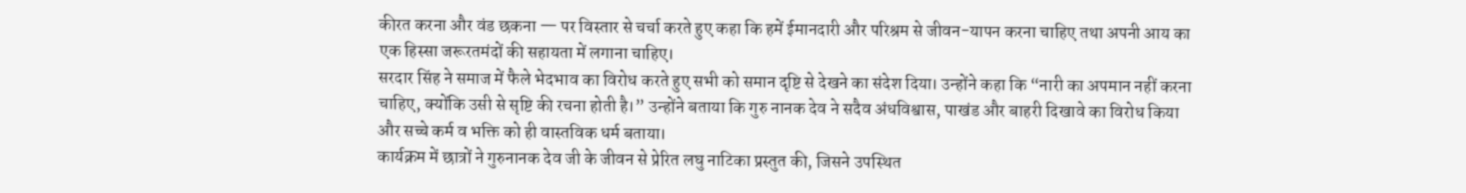कीरत करना और वंड छकना — पर विस्तार से चर्चा करते हुए कहा कि हमें ईमानदारी और परिश्रम से जीवन-यापन करना चाहिए तथा अपनी आय का एक हिस्सा जरूरतमंदों की सहायता में लगाना चाहिए।
सरदार सिंह ने समाज में फैले भेदभाव का विरोध करते हुए सभी को समान दृष्टि से देखने का संदेश दिया। उन्होंने कहा कि “नारी का अपमान नहीं करना चाहिए, क्योंकि उसी से सृष्टि की रचना होती है।” उन्होंने बताया कि गुरु नानक देव ने सदैव अंधविश्वास, पाखंड और बाहरी दिखावे का विरोध किया और सच्चे कर्म व भक्ति को ही वास्तविक धर्म बताया।
कार्यक्रम में छात्रों ने गुरुनानक देव जी के जीवन से प्रेरित लघु नाटिका प्रस्तुत की, जिसने उपस्थित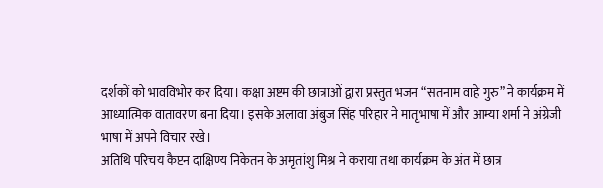दर्शकों को भावविभोर कर दिया। कक्षा अष्टम की छात्राओं द्वारा प्रस्तुत भजन “सतनाम वाहे गुरु” ने कार्यक्रम में आध्यात्मिक वातावरण बना दिया। इसके अलावा अंबुज सिंह परिहार ने मातृभाषा में और आम्या शर्मा ने अंग्रेजी भाषा में अपने विचार रखे।
अतिथि परिचय कैप्टन दाक्षिण्य निकेतन के अमृतांशु मिश्र ने कराया तथा कार्यक्रम के अंत में छात्र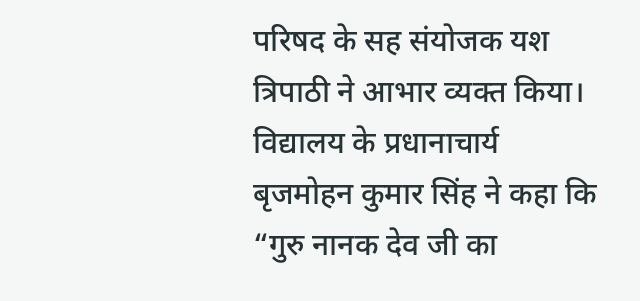परिषद के सह संयोजक यश त्रिपाठी ने आभार व्यक्त किया।
विद्यालय के प्रधानाचार्य बृजमोहन कुमार सिंह ने कहा कि “गुरु नानक देव जी का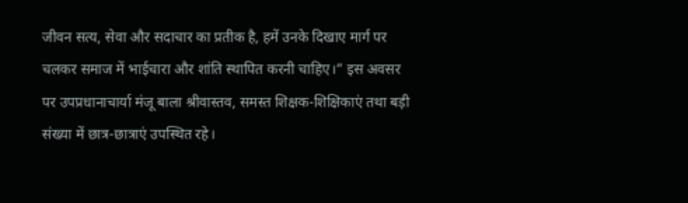जीवन सत्य, सेवा और सदाचार का प्रतीक है, हमें उनके दिखाए मार्ग पर चलकर समाज में भाईचारा और शांति स्थापित करनी चाहिए।” इस अवसर पर उपप्रधानाचार्या मंजू बाला श्रीवास्तव, समस्त शिक्षक-शिक्षिकाएं तथा बड़ी संख्या में छात्र-छात्राएं उपस्थित रहे।